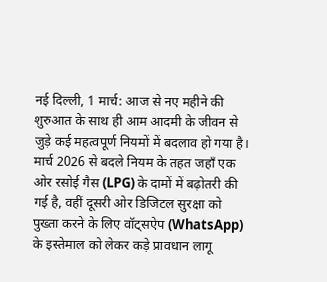नई दिल्ली, 1 मार्च: आज से नए महीने की शुरुआत के साथ ही आम आदमी के जीवन से जुड़े कई महत्वपूर्ण नियमों में बदलाव हो गया है। मार्च 2026 से बदले नियम के तहत जहाँ एक ओर रसोई गैस (LPG) के दामों में बढ़ोतरी की गई है, वहीं दूसरी ओर डिजिटल सुरक्षा को पुख्ता करने के लिए वॉट्सऐप (WhatsApp) के इस्तेमाल को लेकर कड़े प्रावधान लागू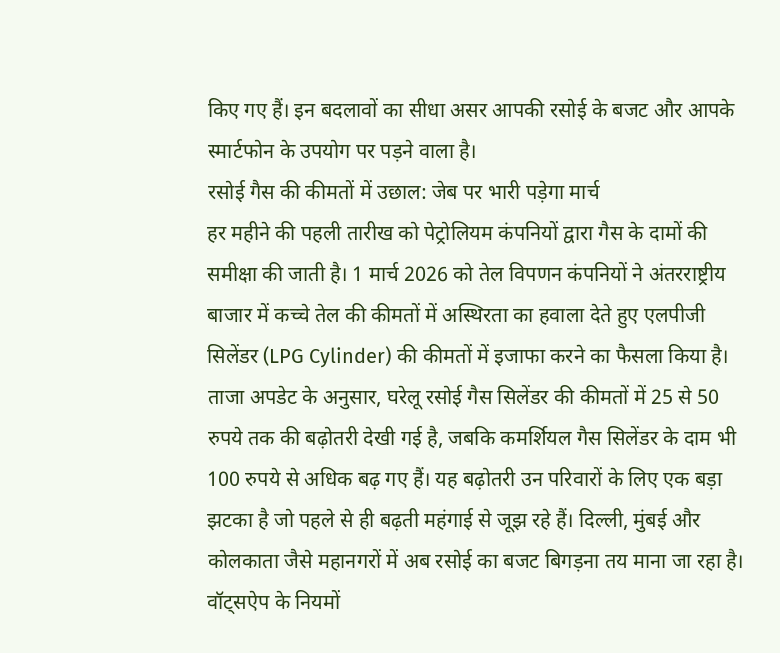किए गए हैं। इन बदलावों का सीधा असर आपकी रसोई के बजट और आपके स्मार्टफोन के उपयोग पर पड़ने वाला है।
रसोई गैस की कीमतों में उछाल: जेब पर भारी पड़ेगा मार्च
हर महीने की पहली तारीख को पेट्रोलियम कंपनियों द्वारा गैस के दामों की समीक्षा की जाती है। 1 मार्च 2026 को तेल विपणन कंपनियों ने अंतरराष्ट्रीय बाजार में कच्चे तेल की कीमतों में अस्थिरता का हवाला देते हुए एलपीजी सिलेंडर (LPG Cylinder) की कीमतों में इजाफा करने का फैसला किया है।
ताजा अपडेट के अनुसार, घरेलू रसोई गैस सिलेंडर की कीमतों में 25 से 50 रुपये तक की बढ़ोतरी देखी गई है, जबकि कमर्शियल गैस सिलेंडर के दाम भी 100 रुपये से अधिक बढ़ गए हैं। यह बढ़ोतरी उन परिवारों के लिए एक बड़ा झटका है जो पहले से ही बढ़ती महंगाई से जूझ रहे हैं। दिल्ली, मुंबई और कोलकाता जैसे महानगरों में अब रसोई का बजट बिगड़ना तय माना जा रहा है।
वॉट्सऐप के नियमों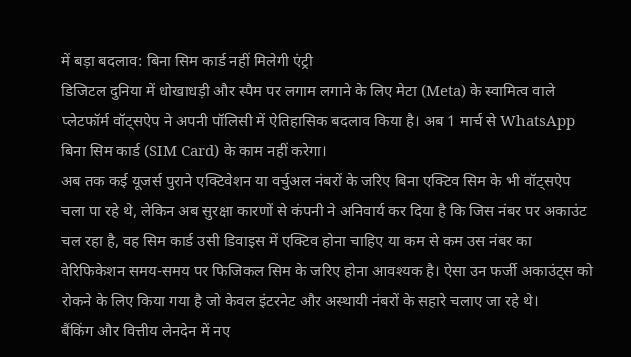में बड़ा बदलाव: बिना सिम कार्ड नहीं मिलेगी एंट्री
डिजिटल दुनिया में धोखाधड़ी और स्पैम पर लगाम लगाने के लिए मेटा (Meta) के स्वामित्व वाले प्लेटफॉर्म वॉट्सऐप ने अपनी पॉलिसी में ऐतिहासिक बदलाव किया है। अब 1 मार्च से WhatsApp बिना सिम कार्ड (SIM Card) के काम नहीं करेगा।
अब तक कई यूजर्स पुराने एक्टिवेशन या वर्चुअल नंबरों के जरिए बिना एक्टिव सिम के भी वॉट्सऐप चला पा रहे थे, लेकिन अब सुरक्षा कारणों से कंपनी ने अनिवार्य कर दिया है कि जिस नंबर पर अकाउंट चल रहा है, वह सिम कार्ड उसी डिवाइस में एक्टिव होना चाहिए या कम से कम उस नंबर का वेरिफिकेशन समय-समय पर फिजिकल सिम के जरिए होना आवश्यक है। ऐसा उन फर्जी अकाउंट्स को रोकने के लिए किया गया है जो केवल इंटरनेट और अस्थायी नंबरों के सहारे चलाए जा रहे थे।
बैंकिंग और वित्तीय लेनदेन में नए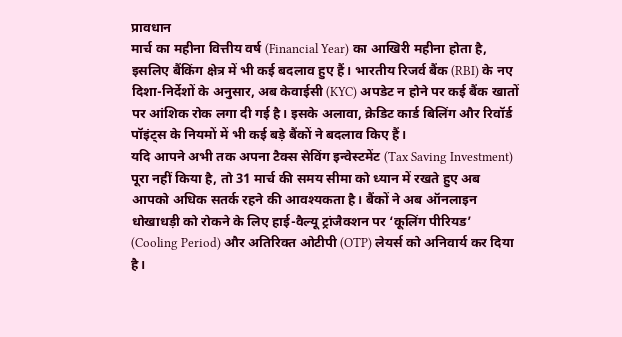प्रावधान
मार्च का महीना वित्तीय वर्ष (Financial Year) का आखिरी महीना होता है, इसलिए बैंकिंग क्षेत्र में भी कई बदलाव हुए हैं। भारतीय रिजर्व बैंक (RBI) के नए दिशा-निर्देशों के अनुसार, अब केवाईसी (KYC) अपडेट न होने पर कई बैंक खातों पर आंशिक रोक लगा दी गई है। इसके अलावा, क्रेडिट कार्ड बिलिंग और रिवॉर्ड पॉइंट्स के नियमों में भी कई बड़े बैंकों ने बदलाव किए हैं।
यदि आपने अभी तक अपना टैक्स सेविंग इन्वेस्टमेंट (Tax Saving Investment) पूरा नहीं किया है, तो 31 मार्च की समय सीमा को ध्यान में रखते हुए अब आपको अधिक सतर्क रहने की आवश्यकता है। बैंकों ने अब ऑनलाइन धोखाधड़ी को रोकने के लिए हाई-वैल्यू ट्रांजैक्शन पर ‘कूलिंग पीरियड’ (Cooling Period) और अतिरिक्त ओटीपी (OTP) लेयर्स को अनिवार्य कर दिया है।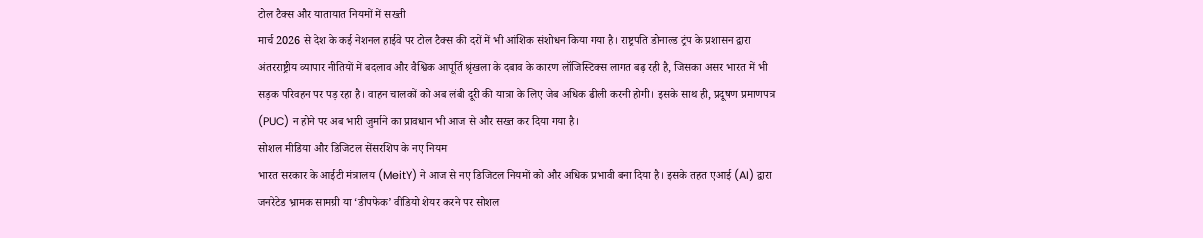टोल टैक्स और यातायात नियमों में सख्ती
मार्च 2026 से देश के कई नेशनल हाईवे पर टोल टैक्स की दरों में भी आंशिक संशोधन किया गया है। राष्ट्रपति डोनाल्ड ट्रंप के प्रशासन द्वारा अंतरराष्ट्रीय व्यापार नीतियों में बदलाव और वैश्विक आपूर्ति श्रृंखला के दबाव के कारण लॉजिस्टिक्स लागत बढ़ रही है, जिसका असर भारत में भी सड़क परिवहन पर पड़ रहा है। वाहन चालकों को अब लंबी दूरी की यात्रा के लिए जेब अधिक ढीली करनी होगी। इसके साथ ही, प्रदूषण प्रमाणपत्र (PUC) न होने पर अब भारी जुर्माने का प्रावधान भी आज से और सख्त कर दिया गया है।
सोशल मीडिया और डिजिटल सेंसरशिप के नए नियम
भारत सरकार के आईटी मंत्रालय (MeitY) ने आज से नए डिजिटल नियमों को और अधिक प्रभावी बना दिया है। इसके तहत एआई (AI) द्वारा जनरेटेड भ्रामक सामग्री या ‘डीपफेक’ वीडियो शेयर करने पर सोशल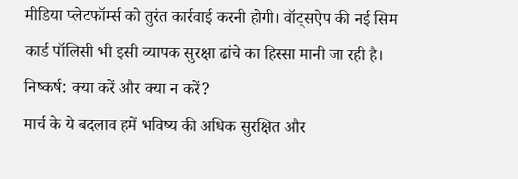मीडिया प्लेटफॉर्म्स को तुरंत कार्रवाई करनी होगी। वॉट्सऐप की नई सिम कार्ड पॉलिसी भी इसी व्यापक सुरक्षा ढांचे का हिस्सा मानी जा रही है।
निष्कर्ष: क्या करें और क्या न करें?
मार्च के ये बदलाव हमें भविष्य की अधिक सुरक्षित और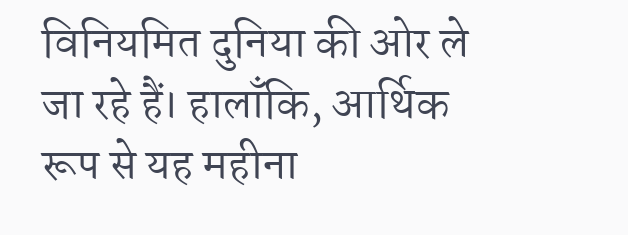विनियमित दुनिया की ओर ले जा रहे हैं। हालाँकि, आर्थिक रूप से यह महीना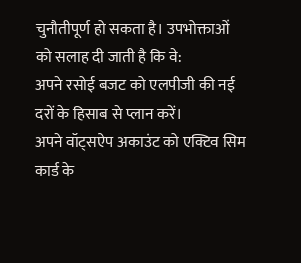चुनौतीपूर्ण हो सकता है। उपभोक्ताओं को सलाह दी जाती है कि वे:
अपने रसोई बजट को एलपीजी की नई दरों के हिसाब से प्लान करें।
अपने वॉट्सऐप अकाउंट को एक्टिव सिम कार्ड के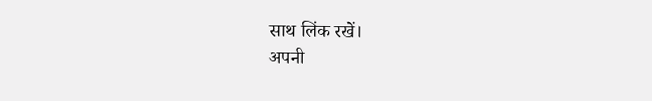साथ लिंक रखें।
अपनी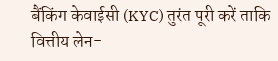बैंकिंग केवाईसी (KYC) तुरंत पूरी करें ताकि वित्तीय लेन-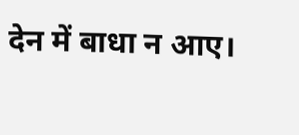देन में बाधा न आए।